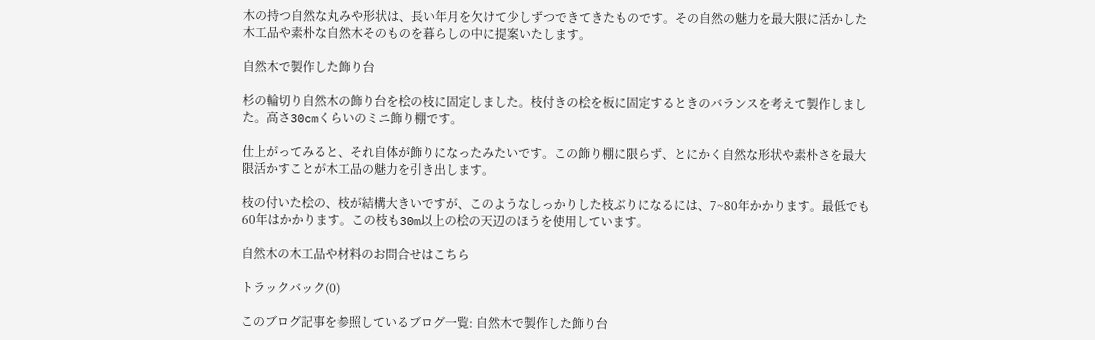木の持つ自然な丸みや形状は、長い年月を欠けて少しずつできてきたものです。その自然の魅力を最大限に活かした木工品や素朴な自然木そのものを暮らしの中に提案いたします。

自然木で製作した飾り台

杉の輪切り自然木の飾り台を桧の枝に固定しました。枝付きの桧を板に固定するときのバランスを考えて製作しました。高さ30cmくらいのミニ飾り棚です。

仕上がってみると、それ自体が飾りになったみたいです。この飾り棚に限らず、とにかく自然な形状や素朴さを最大限活かすことが木工品の魅力を引き出します。

枝の付いた桧の、枝が結構大きいですが、このようなしっかりした枝ぶりになるには、7~80年かかります。最低でも60年はかかります。この枝も30m以上の桧の天辺のほうを使用しています。

自然木の木工品や材料のお問合せはこちら

トラックバック(0)

このブログ記事を参照しているブログ一覧: 自然木で製作した飾り台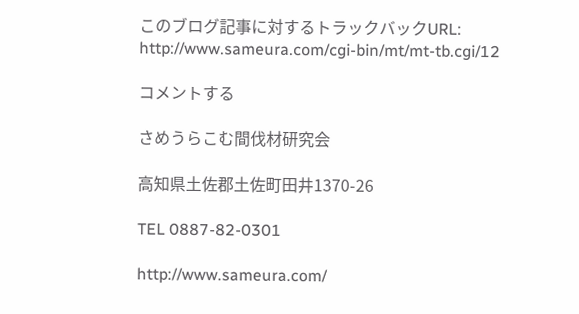このブログ記事に対するトラックバックURL: http://www.sameura.com/cgi-bin/mt/mt-tb.cgi/12

コメントする

さめうらこむ間伐材研究会

高知県土佐郡土佐町田井1370-26

TEL 0887-82-0301

http://www.sameura.com/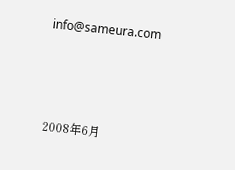info@sameura.com



2008年6月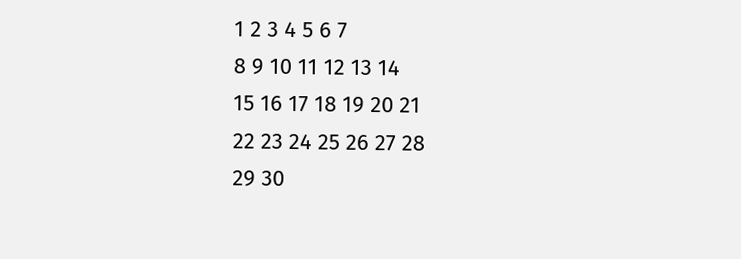1 2 3 4 5 6 7
8 9 10 11 12 13 14
15 16 17 18 19 20 21
22 23 24 25 26 27 28
29 30